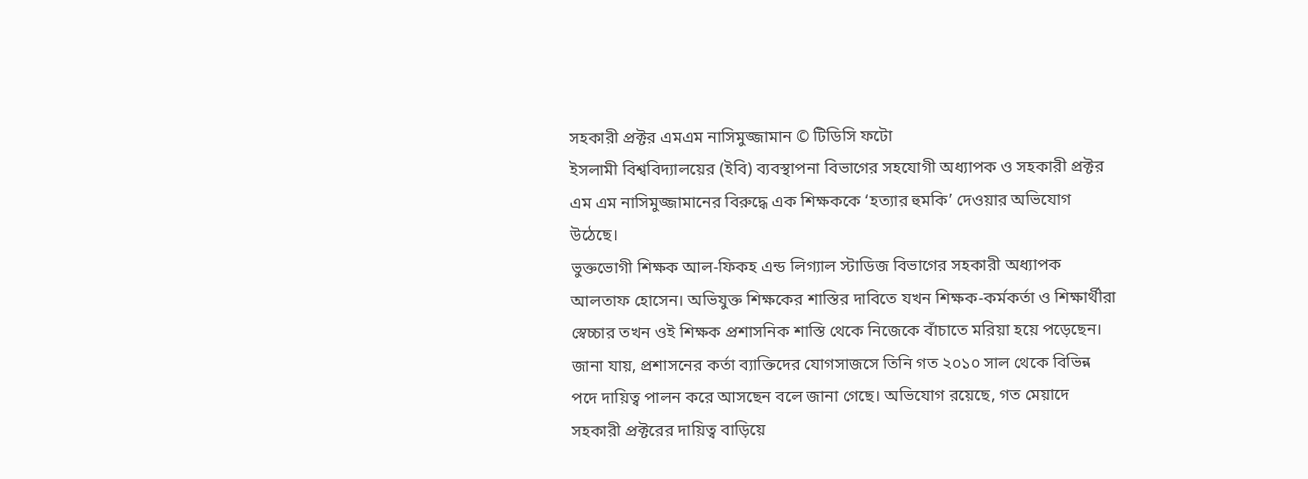সহকারী প্রক্টর এমএম নাসিমুজ্জামান © টিডিসি ফটো
ইসলামী বিশ্ববিদ্যালয়ের (ইবি) ব্যবস্থাপনা বিভাগের সহযোগী অধ্যাপক ও সহকারী প্রক্টর এম এম নাসিমুজ্জামানের বিরুদ্ধে এক শিক্ষককে ‘হত্যার হুমকি’ দেওয়ার অভিযোগ উঠেছে।
ভুক্তভোগী শিক্ষক আল-ফিকহ এন্ড লিগ্যাল স্টাডিজ বিভাগের সহকারী অধ্যাপক আলতাফ হোসেন। অভিযুক্ত শিক্ষকের শাস্তির দাবিতে যখন শিক্ষক-কর্মকর্তা ও শিক্ষার্থীরা স্বেচ্চার তখন ওই শিক্ষক প্রশাসনিক শাস্তি থেকে নিজেকে বাঁচাতে মরিয়া হয়ে পড়েছেন।
জানা যায়, প্রশাসনের কর্তা ব্যাক্তিদের যোগসাজসে তিনি গত ২০১০ সাল থেকে বিভিন্ন পদে দায়িত্ব পালন করে আসছেন বলে জানা গেছে। অভিযোগ রয়েছে, গত মেয়াদে সহকারী প্রক্টরের দায়িত্ব বাড়িয়ে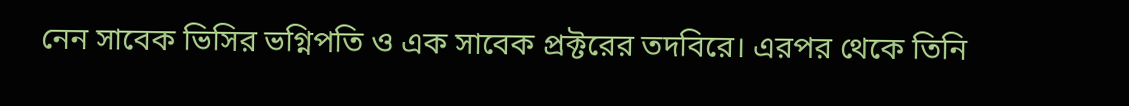নেন সাবেক ভিসির ভগ্নিপতি ও এক সাবেক প্রক্টরের তদবিরে। এরপর থেকে তিনি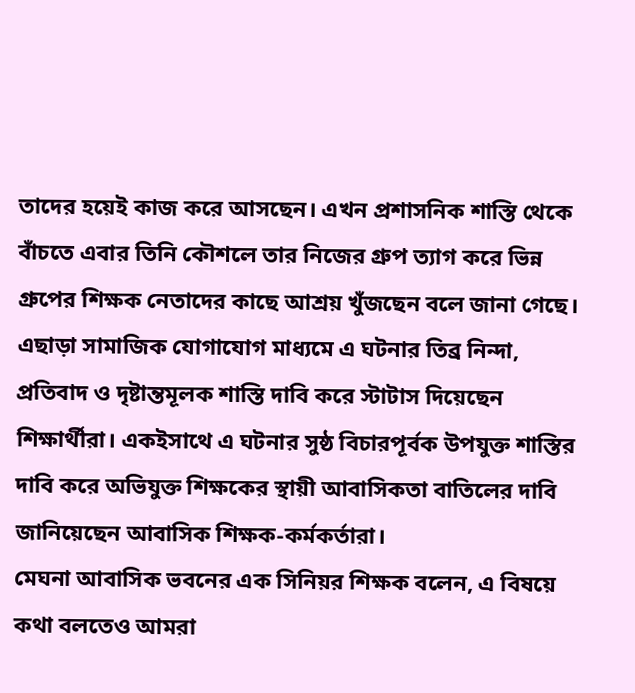তাদের হয়েই কাজ করে আসছেন। এখন প্রশাসনিক শাস্তি থেকে বাঁচতে এবার তিনি কৌশলে তার নিজের গ্রুপ ত্যাগ করে ভিন্ন গ্রুপের শিক্ষক নেতাদের কাছে আশ্রয় খুঁজছেন বলে জানা গেছে।
এছাড়া সামাজিক যোগাযোগ মাধ্যমে এ ঘটনার তিব্র নিন্দা, প্রতিবাদ ও দৃষ্টান্তমূলক শাস্তি দাবি করে স্টাটাস দিয়েছেন শিক্ষার্থীরা। একইসাথে এ ঘটনার সুষ্ঠ বিচারপূর্বক উপযুক্ত শাস্তির দাবি করে অভিযুক্ত শিক্ষকের স্থায়ী আবাসিকতা বাতিলের দাবি জানিয়েছেন আবাসিক শিক্ষক-কর্মকর্তারা।
মেঘনা আবাসিক ভবনের এক সিনিয়র শিক্ষক বলেন, এ বিষয়ে কথা বলতেও আমরা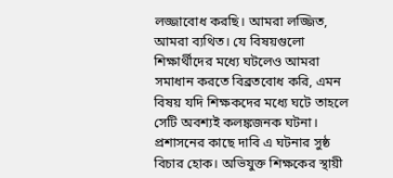লজ্জাবোধ করছি। আমরা লজ্জিত, আমরা ব্যথিত। যে বিষয়গুলো শিক্ষার্থীদের মধ্যে ঘটলেও আমরা সমাধান করতে বিব্রতবোধ করি, এমন বিষয় যদি শিক্ষকদের মধ্যে ঘটে তাহলে সেটি অবশ্যই কলঙ্কজনক ঘটনা। প্রশাসনের কাছে দাবি এ ঘটনার সুষ্ঠ বিচার হোক। অভিযুক্ত শিক্ষকের স্থায়ী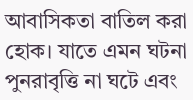আবাসিকতা বাতিল করা হোক। যাতে এমন ঘটনা পুনরাবৃত্তি না ঘটে এবং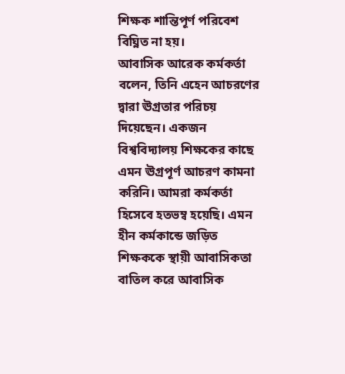শিক্ষক শান্তিপূর্ণ পরিবেশ বিঘ্নিত না হয়।
আবাসিক আরেক কর্মকর্তা বলেন, তিনি এহেন আচরণের দ্বারা ঊগ্রতার পরিচয় দিয়েছেন। একজন বিশ্ববিদ্যালয় শিক্ষকের কাছে এমন ঊগ্রপূর্ণ আচরণ কামনা করিনি। আমরা কর্মকর্তা হিসেবে হতভম্ব হয়েছি। এমন হীন কর্মকান্ডে জড়িত শিক্ষককে স্থায়ী আবাসিকতা বাতিল করে আবাসিক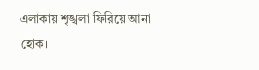এলাকায় শৃঙ্খলা ফিরিয়ে আনা হোক।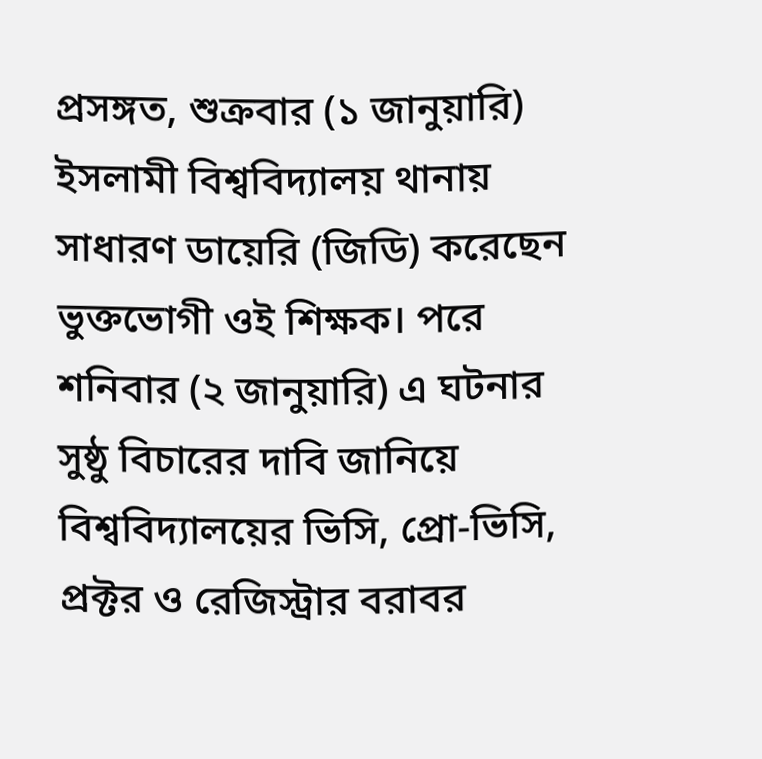প্রসঙ্গত, শুক্রবার (১ জানুয়ারি) ইসলামী বিশ্ববিদ্যালয় থানায় সাধারণ ডায়েরি (জিডি) করেছেন ভুক্তভোগী ওই শিক্ষক। পরে শনিবার (২ জানুয়ারি) এ ঘটনার সুষ্ঠু বিচারের দাবি জানিয়ে বিশ্ববিদ্যালয়ের ভিসি, প্রো-ভিসি, প্রক্টর ও রেজিস্ট্রার বরাবর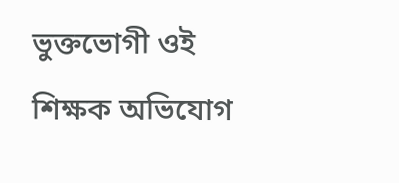ভুক্তভোগী ওই শিক্ষক অভিযোগ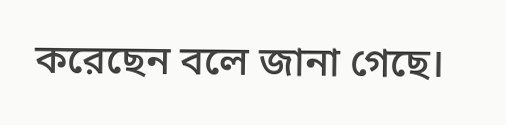করেছেন বলে জানা গেছে।